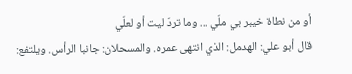أو من نطاة خيبر بي ملّي ... وما تردّ ليت أو لعلّي
قال أبو علي: الهدمل: الذي انتهى عمره. والمسحلان: جانبا الرأس. ويلتفع: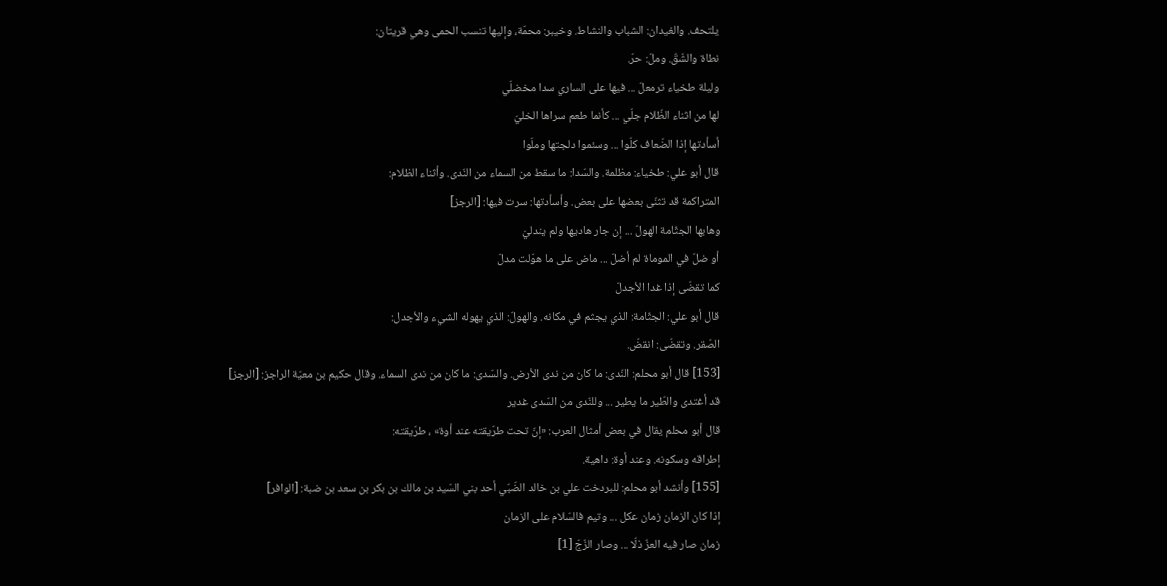يلتحف. والغيدان: الشباب والنشاط. وخيبر: محمّة، وإليها تنسب الحمى وهي قريتان:
نطاة والشّقّ. وملّ: حرّ.
وليلة طخياء ترمعلّ ... فيها على الساري سدا مخضلّي
لها من اثناء الظّلام جلّي ... كأنما طعم سراها الخليّ
أسأدتها إذا الضّعاف كلّوا ... وسئموا دلجتها وملّوا
قال أبو علي: طخياء: مظلمة. والسّدا: ما سقط من السماء من النّدى. وأثناء الظلام:
المتراكمة قد تثنّى بعضها على بعض. وأسأدتها: سرت فيها: [الرجز]
وهابها الجثّامة الهولّ ... إن جار هاديها ولم يندليّ
أو ضلّ في الموماة لم أضلّ ... ماض على ما هوّلت مدلّ
كما تقضّى إذا غدا الأجدلّ
قال أبو علي: الجثّامة: الذي يجثم في مكانه. والهولّ: الذي يهوله الشيء والأجدل:
الصّقر. وتقضّى: انقضّ.
[153] قال أبو محلم: النّدى: ما كان من ندى الأرض. والسّدى: ما كان من ندى السماء. وقال حكيم بن معيّة الراجز: [الرجز]
قد أغتدى والطّير ما يطير ... وللنّدى من السّدى غدير
قال أبو محلم يقال في بعض أمثال العرب: «إنّ تحت طرّيقته عند أوة» ، طرّيقته:
إطراقه وسكونه. وعند أوة: داهية.
[155] وأنشد أبو محلم: للبردخت علي بن خالد الضّبّي أحد بني السّيد بن مالك بن بكر بن سعد بن ضبة: [الوافر]
إذا كان الزمان زمان عكل ... وتيم فالسّلام على الزمان
زمان صار فيه العزّ ذلّا ... وصار الزّجّ [1]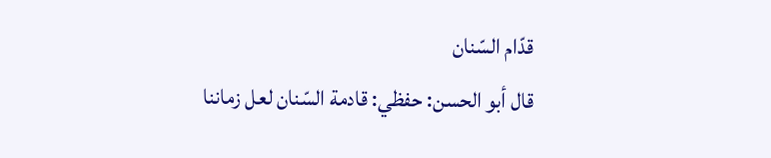قدّام السّنان
قال أبو الحسن: حفظي: قادمة السّنان لعل زماننا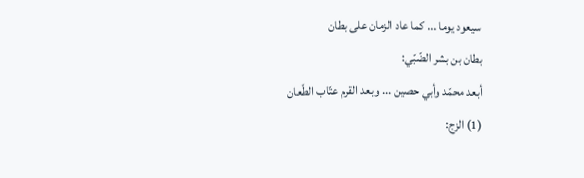سيعود يوما ... كما عاد الزمان على بطان
بطان بن بشر الضّبّي:
أبعد محمّد وأبي حصين ... وبعد القرم عتّاب الطّعان
(1) الزج: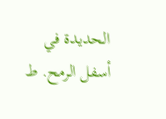الحديدة في أسفل الرمح. ط